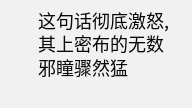这句话彻底激怒,其上密布的无数邪瞳骤然猛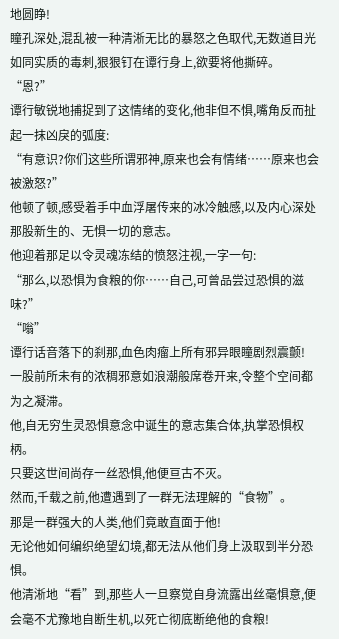地圆睁!
瞳孔深处,混乱被一种清淅无比的暴怒之色取代,无数道目光如同实质的毒刺,狠狠钉在谭行身上,欲要将他撕碎。
“恩?”
谭行敏锐地捕捉到了这情绪的变化,他非但不惧,嘴角反而扯起一抹凶戾的弧度:
“有意识?你们这些所谓邪神,原来也会有情绪……原来也会被激怒?”
他顿了顿,感受着手中血浮屠传来的冰冷触感,以及内心深处那股新生的、无惧一切的意志。
他迎着那足以令灵魂冻结的愤怒注视,一字一句:
“那么,以恐惧为食粮的你……自己,可曾品尝过恐惧的滋味?”
“嗡”
谭行话音落下的刹那,血色肉瘤上所有邪异眼瞳剧烈震颤!
一股前所未有的浓稠邪意如浪潮般席卷开来,令整个空间都为之凝滞。
他,自无穷生灵恐惧意念中诞生的意志集合体,执掌恐惧权柄。
只要这世间尚存一丝恐惧,他便亘古不灭。
然而,千载之前,他遭遇到了一群无法理解的“食物”。
那是一群强大的人类,他们竟敢直面于他!
无论他如何编织绝望幻境,都无法从他们身上汲取到半分恐惧。
他清淅地“看”到,那些人一旦察觉自身流露出丝毫惧意,便会毫不尤豫地自断生机,以死亡彻底断绝他的食粮!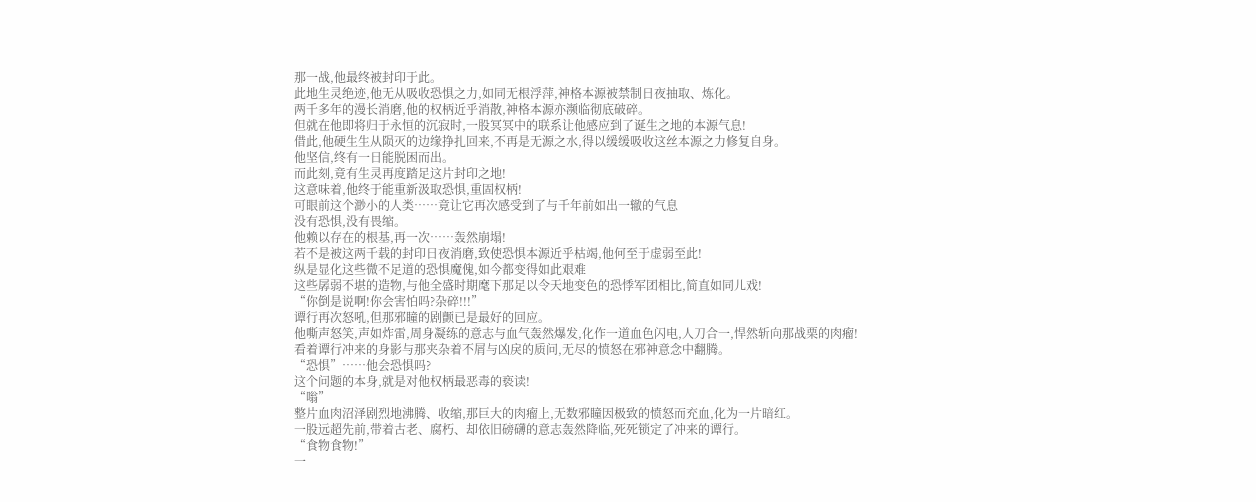那一战,他最终被封印于此。
此地生灵绝迹,他无从吸收恐惧之力,如同无根浮萍,神格本源被禁制日夜抽取、炼化。
两千多年的漫长消磨,他的权柄近乎消散,神格本源亦濒临彻底破碎。
但就在他即将归于永恒的沉寂时,一股冥冥中的联系让他感应到了诞生之地的本源气息!
借此,他硬生生从陨灭的边缘挣扎回来,不再是无源之水,得以缓缓吸收这丝本源之力修复自身。
他坚信,终有一日能脱困而出。
而此刻,竟有生灵再度踏足这片封印之地!
这意味着,他终于能重新汲取恐惧,重固权柄!
可眼前这个渺小的人类……竟让它再次感受到了与千年前如出一辙的气息
没有恐惧,没有畏缩。
他赖以存在的根基,再一次……轰然崩塌!
若不是被这两千载的封印日夜消磨,致使恐惧本源近乎枯竭,他何至于虚弱至此!
纵是显化这些微不足道的恐惧魔傀,如今都变得如此艰难
这些孱弱不堪的造物,与他全盛时期麾下那足以令天地变色的恐悸军团相比,简直如同儿戏!
“你倒是说啊!你会害怕吗?杂碎!!!”
谭行再次怒吼,但那邪瞳的剧颤已是最好的回应。
他嘶声怒笑,声如炸雷,周身凝练的意志与血气轰然爆发,化作一道血色闪电,人刀合一,悍然斩向那战栗的肉瘤!
看着谭行冲来的身影与那夹杂着不屑与凶戾的质问,无尽的愤怒在邪神意念中翻腾。
“恐惧”……他会恐惧吗?
这个问题的本身,就是对他权柄最恶毒的亵读!
“嗡”
整片血肉沼泽剧烈地沸腾、收缩,那巨大的肉瘤上,无数邪瞳因极致的愤怒而充血,化为一片暗红。
一股远超先前,带着古老、腐朽、却依旧磅礴的意志轰然降临,死死锁定了冲来的谭行。
“食物食物!”
一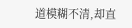道模糊不清,却直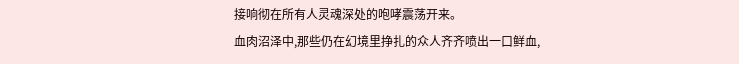接响彻在所有人灵魂深处的咆哮震荡开来。
血肉沼泽中,那些仍在幻境里挣扎的众人齐齐喷出一口鲜血,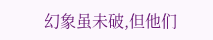幻象虽未破,但他们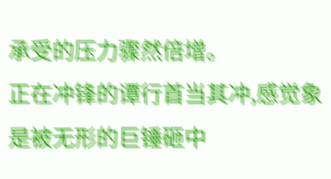承受的压力骤然倍增。
正在冲锋的谭行首当其冲,感觉象是被无形的巨锤砸中